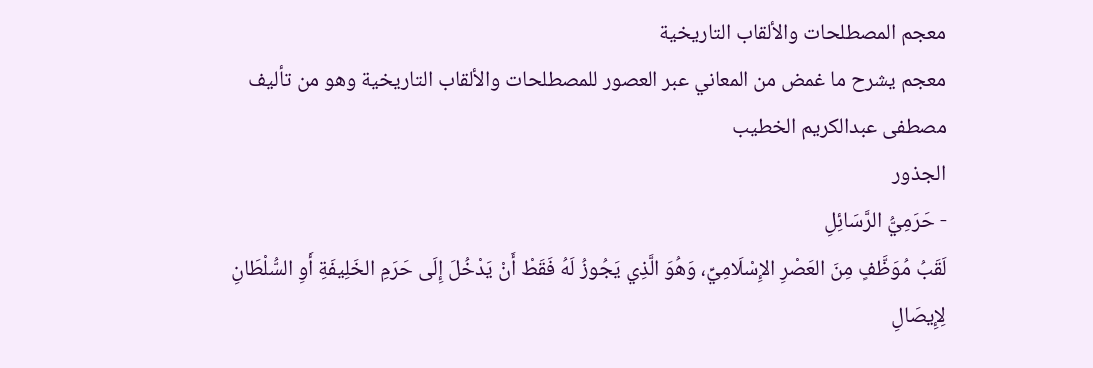معجم المصطلحات والألقاب التاريخية
معجم يشرح ما غمض من المعاني عبر العصور للمصطلحات والألقاب التاريخية وهو من تأليف مصطفى عبدالكريم الخطيب
الجذور
- حَرَمِيُّ الرَّسَائِلِ
لَقَبُ مُوَظَّفٍ مِنَ العَصْرِ الإِسْلَامِيِّ، وَهُوَ الَّذِي يَجُوزُ لَهُ فَقَطْ أَنْ يَدْخُلَ إِلَى حَرَمِ الخَلِيفَةِ أَوِ السُّلْطَانِ لِإِيصَالِ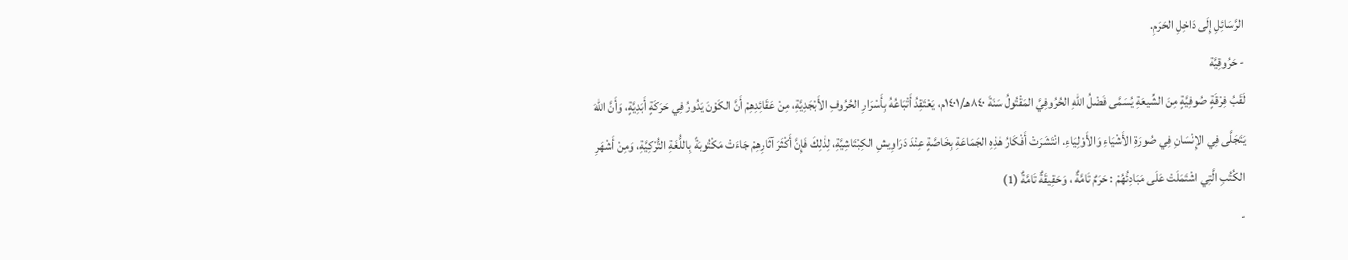الرَّسَائِلِ إِلَى دَاخِلِ الحَرَمِ.
- حَرُوقِيَّة
لَقَبُ فِرْقَةٍ صُوفِيَّةٍ مِنَ الشِّيعَةِ يُسَمَّى فَضْلُ اللهِ الحُرُوفِيَّ المَقْتُولُ سَنَةَ ٨٤٠هـ/١٤٠١م، يَعْتَقِدُ أَتْبَاعُهُ بِأَسْرَارِ الحُرُوفِ الأَبْجَدِيَّةِ، مِنْ عَقَائِدِهِمْ أَنَّ الكَوْنَ يَدُورُ فِي حَرَكَةٍ أَبَدِيَّةٍ، وَأَنَّ اللهَ يَتَجَلَّى فِي الإِنْسَانِ فِي صُورَةِ الأَشْيَاءِ وَالأَوْلِيَاءِ. انْتَشَرَتْ أَفْكَارُ هٰذِهِ الجَمَاعَةِ بِخَاصَّةٍ عِنْدَ دَرَاوِيشِ الكِبْتَاشِيَّةِ، لِذٰلِكَ فَإِنَّ أَكْثَرَ آثَارِهِمْ جَاءَتْ مَكْتُوبَةً بِاللُّغَةِ التُّرْكِيَّةِ، وَمِنْ أَشْهَرِ الكُتُبِ الَّتِي اشْتَمَلَتْ عَلَى مَبَادِئُهُمْ : حَرَمٌ تَامَّةٌ ، وَحَقِيقَةٌ تَامَّةٌ (1)
-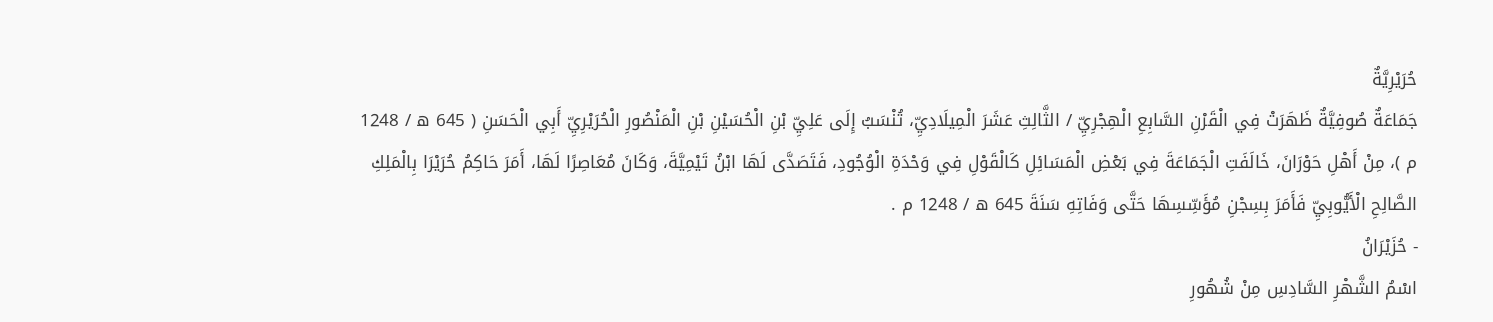حُرَيْرِيَّةٌ
جَمَاعَةٌ صُوفِيَّةٌ ظَهَرَتْ فِي الْقَرْنِ السَّابِعِ الْهِجْرِيِّ / الثَّالِثِ عَشَرَ الْمِيلَادِيِّ، تُنْسَبُ إِلَى عَلِيِّ بْنِ الْحُسَيْنِ بْنِ الْمَنْصُورِ الْحُرَيْرِيِّ أَبِي الْحَسَنِ ( 645 ه / 1248 م )، مِنْ أَهْلِ حَوْرَانَ، خَالَفَتِ الْجَمَاعَةَ فِي بَعْضِ الْمَسَائِلِ كَالْقَوْلِ فِي وَحْدَةِ الْوُجُودِ، فَتَصَدَّى لَهَا ابْنُ تَيْمِيَّةَ، وَكَانَ مُعَاصِرًا لَهَا، أَمَرَ حَاكِمُ حُرَيْرَا بِالْمَلِكِ الصَّالِحِ الْأَيُّوبِيِّ فَأَمَرَ بِسِجْنِ مُؤَسِّسِهَا حَتَّى وَفَاتِهِ سَنَةَ 645 ه / 1248 م .
- حُزَيْرَانُ
اسْمُ الشَّهْرِ السَّادِسِ مِنْ شُهُورِ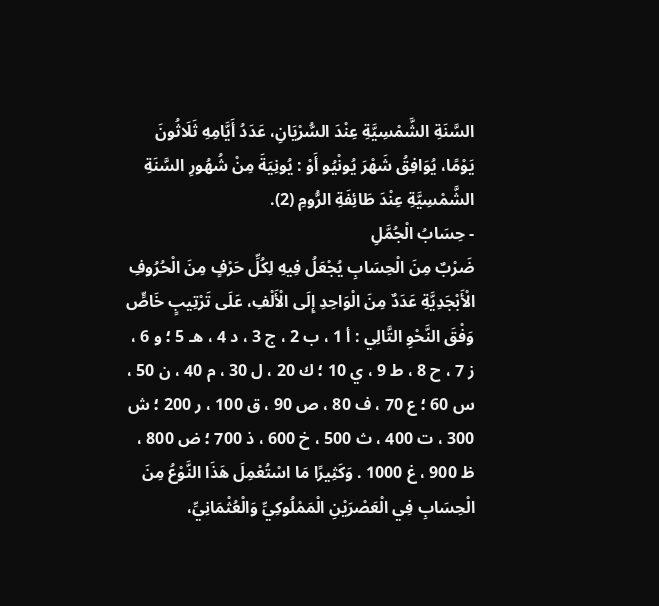السَّنَةِ الشَّمْسِيَّةِ عِنْدَ السُّرْيَانِ، عَدَدُ أَيَّامِهِ ثَلَاثُونَ يَوْمًا، يُوَافِقُ شَهْرَ يُونْيُو أَوْ : يُونِيَةَ مِنْ شُهُورِ السَّنَةِ الشَّمْسِيَّةِ عِنْدَ طَائِفَةِ الرُّومِ (2).
- حِسَابُ الْجُمَّلِ
ضَرْبٌ مِنَ الْحِسَابِ يُجْعَلُ فِيهِ لِكُلِّ حَرْفٍ مِنَ الْحُرُوفِ الْأَبْجَدِيَّةِ عَدَدٌ مِنَ الْوَاحِدِ إِلَى الْأَلْفِ، عَلَى تَرْتِيبٍ خَاصٍّ وَفْقَ النَّحْوِ التَّالِي : أ 1 ، ب 2 ، ج 3 ، د 4 ، هـ 5 ؛ و 6 ، ز 7 ، ح 8 ، ط 9 ، ي 10 ؛ ك 20 ، ل 30 ، م 40 ، ن 50 ، س 60 ؛ ع 70 ، ف 80 ، ص 90 ، ق 100 ، ر 200 ؛ ش 300 ، ت 400 ، ث 500 ، خ 600 ، ذ 700 ؛ ض 800 ، ظ 900 ، غ 1000 . وَكَثِيرًا مَا اسْتُعْمِلَ هَذَا النَّوْعُ مِنَ الْحِسَابِ فِي الْعَصْرَيْنِ الْمَمْلُوكِيِّ وَالْعُثْمَانِيِّ،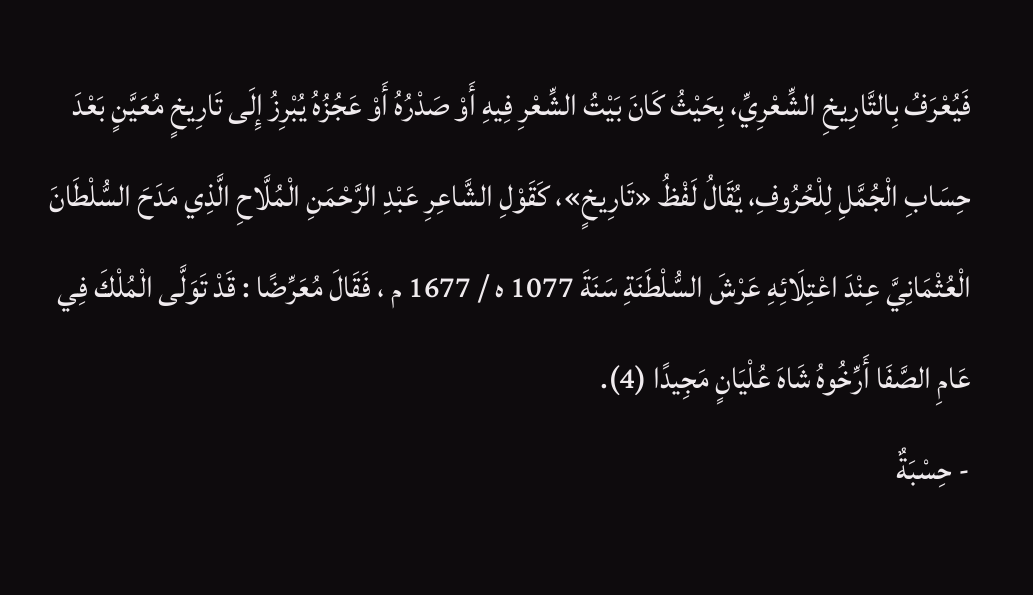فَيُعْرَفُ بِالتَّارِيخِ الشِّعْرِيِّ، بِحَيْثُ كَانَ بَيْتُ الشِّعْرِ فِيهِ أَوْ صَدْرُهُ أَوْ عَجُزُهُ يُبْرِزُ إِلَى تَارِيخٍ مُعَيَّنٍ بَعْدَ حِسَابِ الْجُمَّلِ لِلْحُرُوفِ، يُقَالُ لَفْظُ «تَارِيخٍ»، كَقَوْلِ الشَّاعِرِ عَبْدِ الرَّحْمَنِ الْمُلَّاحِ الَّذِي مَدَحَ السُّلْطَانَ الْعُثْمَانِيَّ عِنْدَ اعْتِلَائِهِ عَرْشَ السُّلْطَنَةِ سَنَةَ 1077 ه / 1677 م ، فَقَالَ مُعَرِّضًا : قَدْ تَوَلَّى الْمُلْكَ فِي عَامِ الصَّفَا أَرِّخُوهُ شَاهَ عُلْيَانٍ مَجِيدًا (4).
- حِسْبَةٌ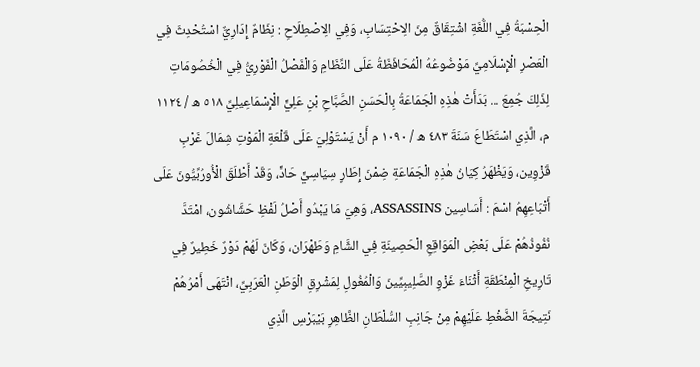الْحِسْبَةُ فِي اللُّغَةِ اشْتِقَاقٌ مِنَ الِاحْتِسَابِ، وَفِي الِاصْطِلَاحِ : نِظَامٌ إِدَارِيٌّ اسْتُحْدِثَ فِي الْعَصْرِ الْإِسْلَامِيِّ مَوْضُوعُهُ الْمُحَافَظَةُ عَلَى النِّظَامِ وَالْفَصْلُ الْفَوْرِيُّ فِي الْخُصُومَاتِ لِذَلِكَ جُمِعَ ... بَدَأَتْ هٰذِهِ الْجَمَاعَةُ بِالْحَسَنِ الصَّبَّاحِ بْنِ عَلِيٍّ الْإِسْمَاعِيلِيِّ ٥١٨ ه / ١١٢٤ م، الَّذِي اسْتَطَاعَ سَنَةَ ٤٨٣ ه / ١٠٩٠ م أَنْ يَسْتَوْلِيَ عَلَى قَلْعَةِ الْمَوْتِ شِمَالَ غَرْبِ قَزْوِين، وَيَظْهَرُ كِيَانُ هٰذِهِ الْجَمَاعَةِ ضِمْنَ إِطَارٍ سِيَاسِيٍّ حَادٍّ، وَقَدْ أَطْلَقَ الْأُورُبِّيُّونَ عَلَى أَتْبَاعِهِمُ اسْمَ : أَسَاسِين ASSASSINS، وَهِيَ مَا يَبْدُو أَصْلُ لَفْظِ حَشَّاشُون، امْتَدَّ نُفُوذُهُمْ عَلَى بَعْضِ الْمَوَاقِعِ الْحَصِينَةِ فِي الشَّامِ وَطَهْرَان، وَكَانَ لَهُمْ دَوْرٌ خَطِيرٌ فِي تَارِيخِ الْمِنْطَقَةِ أَثْنَاءَ غَزْوِ الصَّلِيبِيِّينَ وَالْمُغُولِ لِمَشْرِقِ الْوَطَنِ الْعَرَبِيِّ، انْتَهَى أَمْرُهُمْ نَتِيجَةَ الضَّغْطِ عَلَيْهِمْ مِنْ جَانِبِ السُّلْطَانِ الظَّاهِرِ بَيْبَرْسِ الَّذِي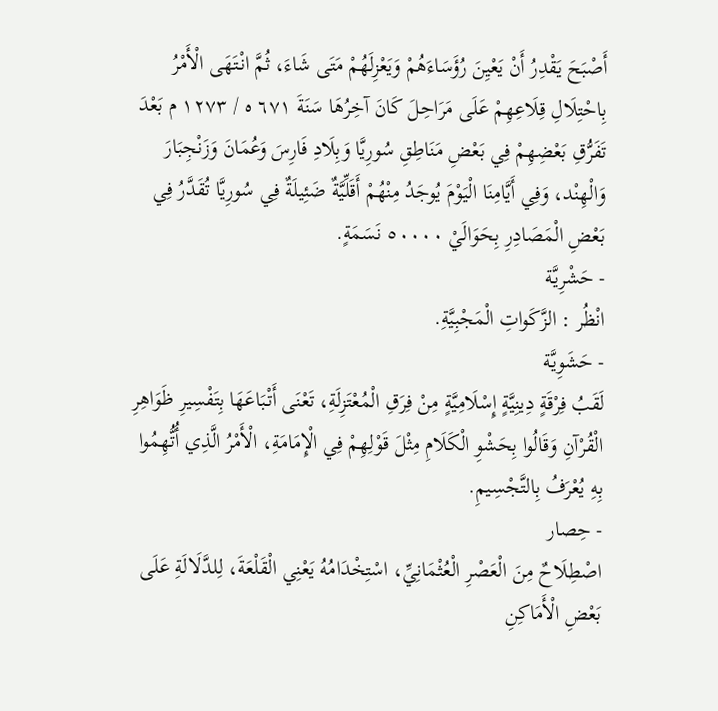أَصْبَحَ يَقْدِرُ أَنْ يَعْيِنَ رُؤَسَاءَهُمْ وَيَعْزِلَهُمْ مَتَى شَاءَ، ثُمَّ انْتَهَى الْأَمْرُ بِاحْتِلَالِ قِلَاعِهِمْ عَلَى مَرَاحِلَ كَانَ آخِرُهَا سَنَةَ ٦٧١ ه / ١٢٧٣ م بَعْدَ تَفَرُّقِ بَعْضِهِمْ فِي بَعْضِ مَنَاطِقِ سُورِيَّا وَبِلَادِ فَارِسَ وَعُمَانَ وَزَنْجِبَارَ وَالْهِنْد، وَفِي أَيَّامِنَا الْيَوْمَ يُوجَدُ مِنْهُمْ أَقَلِّيَّةٌ ضَئِيلَةٌ فِي سُورِيَّا تُقَدَّرُ فِي بَعْضِ الْمَصَادِرِ بِحَوَالَيْ ٥٠٠٠٠ نَسَمَةٍ.
- حَشْرِيَّة
انْظُر : الزَّكَواتِ الْمَجْبِيَّةِ.
- حَشَوِيَّة
لَقَبُ فِرْقَةٍ دِينِيَّةٍ إِسْلَامِيَّةٍ مِنْ فِرَقِ الْمُعْتَزِلَةِ، تَعْنَى أَتْبَاعَهَا بِتَفْسِيرِ ظَوَاهِرِ الْقُرْآنِ وَقَالُوا بِحَشْوِ الْكَلَامِ مِثْلَ قَوْلِهِمْ فِي الْإِمَامَةِ، الْأَمْرُ الَّذِي أُتُّهِمُوا بِهِ يُعْرَفُ بِالتَّجْسِيمِ.
- حِصار
اصْطِلَاحٌ مِنَ الْعَصْرِ الْعُثْمَانِيِّ، اسْتِخْدَامُهُ يَعْنِي الْقَلْعَةَ، لِلدَّلَالَةِ عَلَى بَعْضِ الْأَمَاكِنِ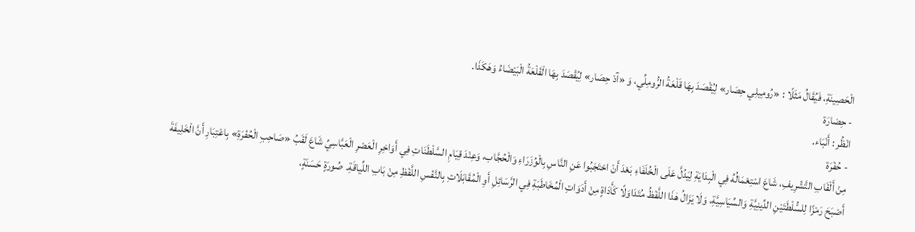الْحَصِينَةِ، فَيُقَالُ مَثَلًا : «رُومِيلِي حِصَار» لِيُقْصَدَ بِهَا قَلْعَةُ الرُّومِلِّي، وَ «آدْ حِصَار» لِيُقْصَدَ بِهَا الْقَلْعَةُ الْبَيْضَاءُ وَهَكَذَا.
- حِضارَة
انْظُر : أَنْبَاء.
- حُفْرَة
مِنْ أَلْقَابِ التَّشْرِيفِ، شَاعَ اسْتِعْمَالُهُ فِي الْبِدَايَةِ لِيَدُلَّ عَلَى الْخُلَفَاءِ بَعْدَ أَنْ احْتَجَبُوا عَنِ النَّاسِ بِالْوُزَرَاءِ وَالْحُجَّاب، وَعِنْدَ قِيَامِ السَّلْطَنَاتِ فِي أَوَاخِرِ الْعَصْرِ الْعَبَّاسِيِّ شَاعَ لَقَبُ «صَاحِبِ الْحُفْرَةِ» بِاعْتِبَارِ أَنَّ الْخَلِيفَةَ أَصْبَحَ رَمْزًا لِلسُّلْطَتَيْنِ الدِّينِيَّةِ وَالسِّيَاسِيَّةِ، وَلَا يَزَالُ هٰذَا اللَّفْظُ مُتَدَاوَلًا كَأَدَاةٍ مِنْ أَدَوَاتِ الْمُخَاطَبَةِ فِي الرَّسَائِلِ أَوِ الْمُقَابَلَاتِ بِالنَّفْسِ اللَّفْظِ مِنْ بَابِ اللِّياقَةِ. صُورَةٍ حَسَنَةٍ،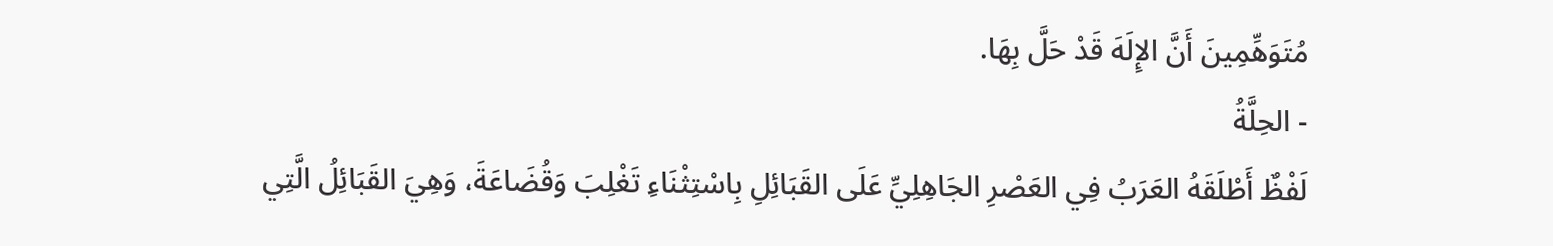مُتَوَهِّمِينَ أَنَّ الإِلَهَ قَدْ حَلَّ بِهَا.
- الحِلَّةُ
لَفْظٌ أَطْلَقَهُ العَرَبُ فِي العَصْرِ الجَاهِلِيِّ عَلَى القَبَائِلِ بِاسْتِثْنَاءِ تَغْلِبَ وَقُضَاعَةَ، وَهِيَ القَبَائِلُ الَّتِي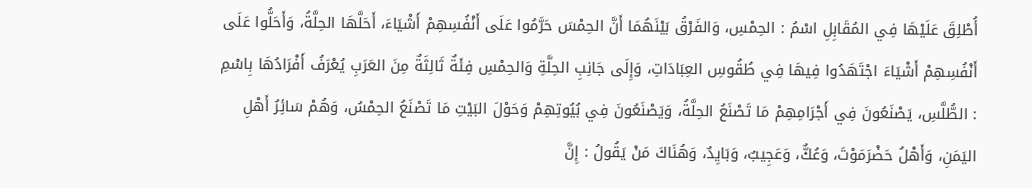أُطْلِقَ عَلَيْهَا فِي المُقَابِلِ اسْمُ : الحِمْسِ، وَالفَرْقُ بَيْنَهُمَا أَنَّ الحِمْسَ حَرَّمُوا عَلَى أَنْفُسِهِمْ أَشْيَاءَ، أَحَلَّهَا الحِلَّةُ، وَأَحَلُّوا عَلَى أَنْفُسِهِمْ أَشْيَاءَ اجْتَهَدُوا فِيهَا فِي طُقُوسِ العِبَادَاتِ، وَإِلَى جَانِبِ الحِلَّةِ وَالحِمْسِ فِئَةٌ ثَالِثَةٌ مِنَ العَرَبِ يُعْرَفُ أَفْرَادُهَا بِاسْمِ : الطُّلَّسِ، يَصْنَعُونَ فِي أَجْرَامِهِمْ مَا تَصْنَعُ الحِلَّةُ، وَيَصْنَعُونَ فِي بُيُوتِهِمْ وَحَوْلَ البَيْتِ مَا تَصْنَعُ الحِمْسُ، وَهُمْ سَائِرُ أَهْلِ اليَمَنِ، وَأَهْلُ حَضْرَمَوْتَ، وَعُكٌّ، وَعَجِيبٌ، وَبَايِدٌ، وَهُنَاكَ مَنْ يَقُولُ : إِنَّ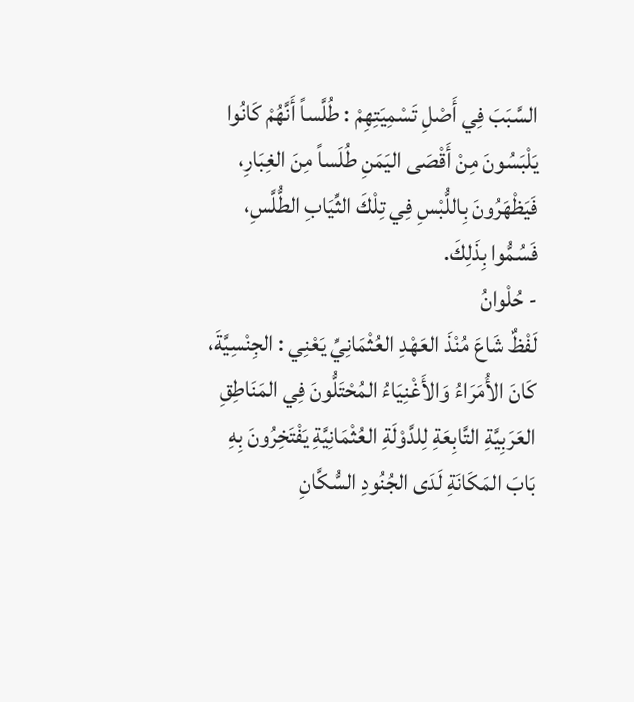السَّبَبَ فِي أَصْلِ تَسْمِيَتِهِمْ : طُلَّساً أَنَّهُمْ كَانُوا يَلْبَسُونَ مِنْ أَقْصَى اليَمَنِ طُلَساً مِنَ الغِبَارِ، فَيَظْهَرُونَ بِاللُّبْسِ فِي تِلْكَ الثِّيَابِ الطُّلَّسِ، فَسُمُّوا بِذَلِكَ.
- حُلْوانُ
لَفْظٌ شَاعَ مُنْذَ العَهْدِ العُثْمَانِيِّ يَعْنِي : الجِنْسِيَّةَ، كَانَ الأُمَرَاءُ وَالأَغْنِيَاءُ المُحْتَلُّونَ فِي المَنَاطِقِ العَرَبِيَّةِ التَّابِعَةِ لِلدَّوْلَةِ العُثْمَانِيَّةِ يَفْتَخِرُونَ بِهِ بَابَ المَكَانَةِ لَدَى الجُنُودِ السُّكَّانِ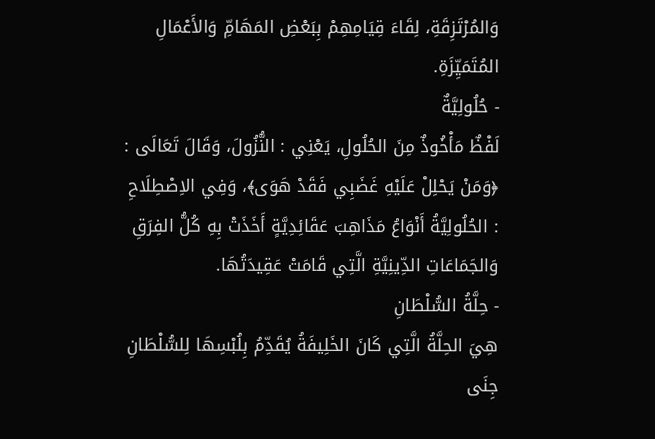وَالمُرْتَزِقَةِ، لِقَاءَ قِيَامِهِمْ بِبَعْضِ المَهَامِّ وَالأَعْمَالِ المُتَمَيِّزَةِ.
- حُلُولِيَّةٌ
لَفْظٌ مَأْخُوذٌ مِنَ الحُلُولِ، يَعْنِي : النُّزُولَ، وَقَالَ تَعَالَى : ﴿وَمَنْ يَحْلِلْ عَلَيْهِ غَضَبِي فَقَدْ هَوَى﴾، وَفِي الاِصْطِلَاحِ : الحُلُولِيَّةُ أَنْوَاعُ مَذَاهِبَ عَقَائِدِيَّةٍ أَخَذَتْ بِهِ كُلُّ الفِرَقِ وَالجَمَاعَاتِ الدِّينِيَّةِ الَّتِي قَامَتْ عَقِيدَتُهَا.
- حِلَّةُ السُّلْطَانِ
هِيَ الحِلَّةُ الَّتِي كَانَ الخَلِيفَةُ يُقَدِّمُ بِلُبْسِهَا لِلسُّلْطَانِ جِنَى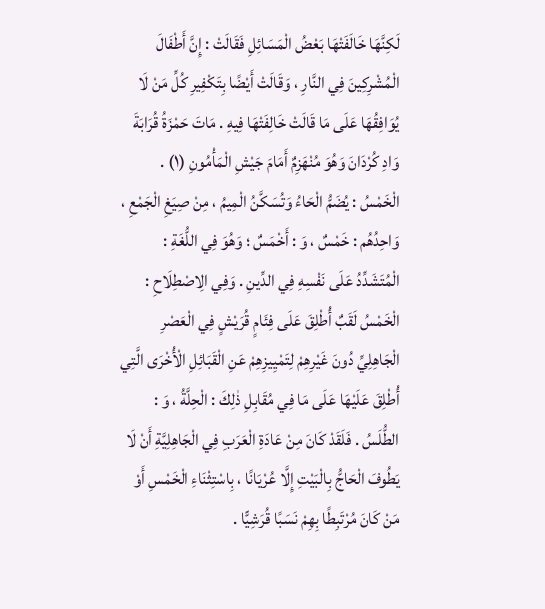لَكِنَّهَا خَالَفَتْهَا بَعْضُ الْمَسَائِلِ فَقَالَتْ : إِنَّ أَطْفَالَ الْمُشْرِكِينَ فِي النَّارِ ، وَقَالَتْ أَيْضًا بِتَكْفِيرِ كُلِّ مَنْ لَا يُوَافِقُهَا عَلَى مَا قَالَتْ خَالِفَتْهَا فِيهِ . مَاتَ حَمْزَةُ قُرَابَةَ وَادِ كُرْدَانَ وَهُوَ مُنْهَزِمٌ أَمَامَ جَيْشِ الْمَأْمُونِ (١) . الْخَمْسُ : يُضَمُّ الْحَاءُ وَتُسَكَّنُ الْمِيمُ ، مِنْ صِيَغِ الْجَمْعِ ، وَاحِدُهُم : خَمْسٌ ، وَ : أَخْمَسٌ ؛ وَهُوَ فِي اللُّغَةِ : الْمُتَشَدِّدُ عَلَى نَفْسِهِ فِي الدِّينِ . وَفِي الِاصْطِلَاحِ : الْخَمْسُ لَقَبٌ أُطْلِقَ عَلَى فِئَامٍ قُرَيْشٍ فِي الْعَصْرِ الْجَاهِلِيِّ دُونَ غَيْرِهِمْ لِتَمْيِيزِهِمْ عَنِ الْقَبَائِلِ الْأُخْرَى الَّتِي أُطْلِقَ عَلَيْهَا عَلَى مَا فِي مُقَابِلِ ذٰلِكَ : الْحِلَّةُ ، وَ : الطُّلَسُ . فَلَقَدْ كَانَ مِنْ عَادَةِ الْعَرَبِ فِي الْجَاهِلِيَّةِ أَنْ لَا يَطُوفَ الْحَاجُّ بِالْبَيْتِ إِلَّا عُرْيَانًا ، بِاسْتِثْنَاءِ الْخَمْسِ أَوْ مَنْ كَانَ مُرْتَبِطًا بِهِمْ نَسَبًا قُرَشِيًّا .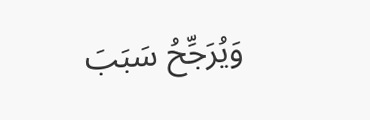وَيُرَجِّحُ سَبَبَ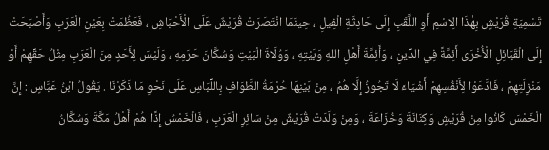تَسْمِيَةِ قُرَيْشٍ بِهٰذَا الِاسْمِ أَوِ اللَّقَبِ إِلَى حَادِثَةِ الْفِيلِ ، حِينَمَا انْتَصَرَتْ قُرَيْشٌ عَلَى الْأَحْبَاشِ ، فَعَظُمَتْ بِعَيْنِ الْعَرَبِ وَأَصْبَحَتْ إِلَى الْقَبَائِلِ الْأُخْرَى أَئِمَّةً فِي الدِّينِ ، وَأَئِمَّةَ أَهْلِ اللهِ وَبَيْتِهِ ، وَوُلَاةَ الْبَيْتِ وَسُكَّانَ حَرَمِهِ ، وَلَيْسَ لِأَحَدٍ مِنَ الْعَرَبِ مِثْلُ حَقِّهِمْ أَوْ مَنْزِلَتِهِمْ ، فَادَّعَوْا لِأَنْفُسِهِمْ أَشْيَاءَ لَا تَجُوزُ إِلَّا هُمُ ، مِنْ بَيْنِهَا حُرْمَةُ الطَّوَافِ بِاللِّبَاسِ عَلَى نَحْوِ مَا ذَكَرْنَا . يَقُولُ ابْنُ عَبَّاسٍ : إِنَّ الْخَمْسَ كَانُوا مِنْ قُرَيْشٍ وَكِنَانَةَ وَخُزَاعَةَ ، وَمِنْ وَلَدَتْ قُرَيْشٌ مِنْ سَائِرِ الْعَرَبِ ، فَالْخَمْسُ إِذًا هُمْ أَهْلُ مَكَّةَ وَسُكَّانُ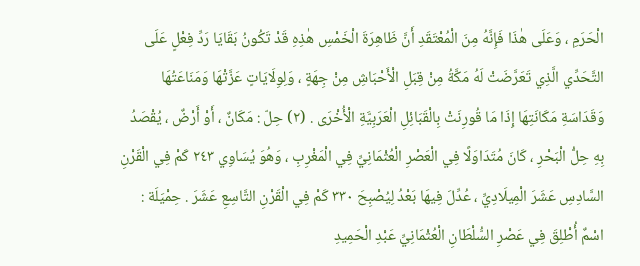الْحَرَمِ ، وَعَلَى هٰذَا فَإِنَّهُ مِنَ الْمُعْتَقَدِ أَنَّ ظَاهِرَةَ الْخَمْسِ هٰذِهِ قَدْ تَكُونُ بَقَايَا رَدِّ فِعْلٍ عَلَى التَّحَدِّي الَّذِي تَعَرَّضَتْ لَهُ مَكَّةُ مِنْ قِبَلِ الْأَحْبَاشِ مِنْ جِهَةٍ ، وَلِوِلَايَاتٍ عَزَّتْهَا وَمَنَاعَتُهَا وَقَدَاسَةِ مَكَانَتِهَا إِذَا مَا قُورِنَتْ بِالْقَبَائِلِ الْعَرَبِيَّةِ الْأُخْرَى . (٢) حِلّ : مَكَانٌ ، أَوْ أَرْضٌ ، يُقْصَدُ بِهِ حِلُّ الْبَحْرِ ، كَانَ مُتَدَاوَلًا فِي الْعَصْرِ الْعُثْمَانِيِّ فِي الْمَغْرِبِ ، وَهُوَ يُسَاوِي ٢٤٣ كَمْ فِي الْقَرْنِ السَّادِسِ عَشَرَ الْمِيلَادِيِّ ، عُدِّلَ فِيهَا بَعْدُ لِيُصْبِحَ ٣٣٠ كَمْ فِي الْقَرْنِ التَّاسِعِ عَشَرَ . حِمْيَلَة : اسْمٌ أُطْلِقَ فِي عَصْرِ السُّلْطَانِ الْعُثْمَانِيِّ عَبْدِ الْحَمِيدِ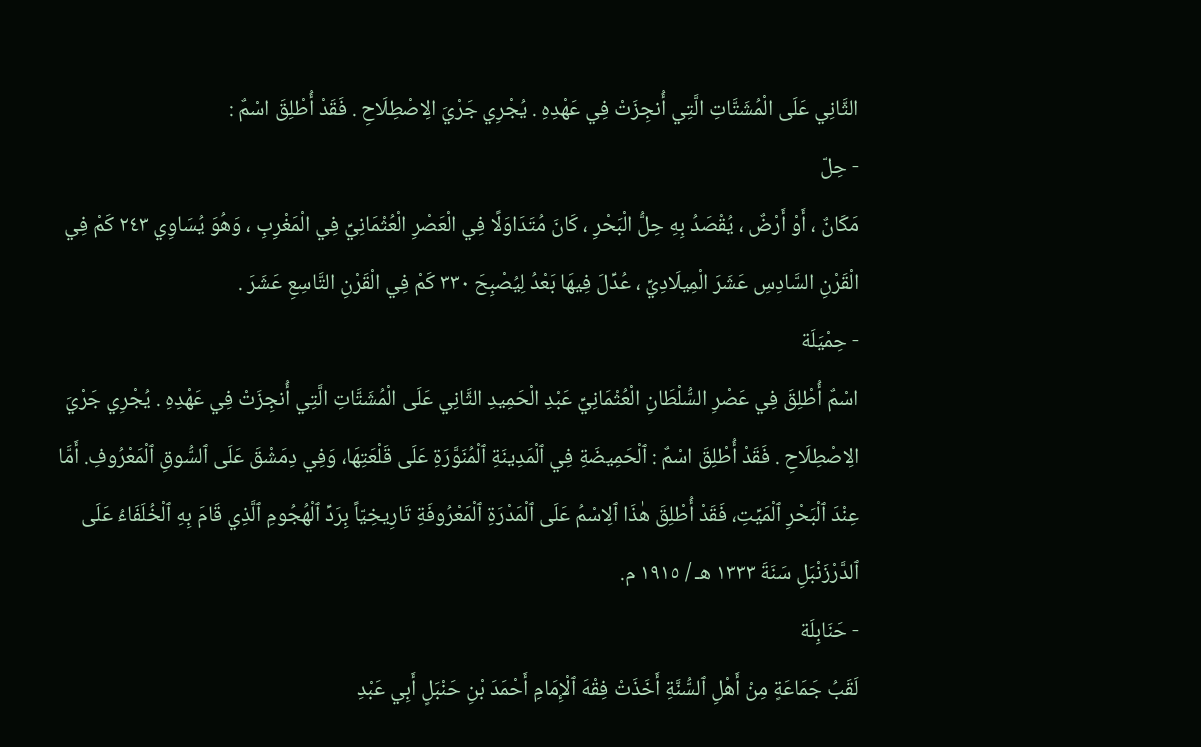الثَّانِي عَلَى الْمُشَتَّاتِ الَّتِي أُنجِزَتْ فِي عَهْدِهِ . يُجْرِي جَرْيَ الِاصْطِلَاحِ . فَقَدْ أُطْلِقَ اسْمٌ :
- حِلّ
مَكَانٌ ، أَوْ أَرْضٌ ، يُقْصَدُ بِهِ حِلُّ الْبَحْرِ ، كَانَ مُتَدَاوَلًا فِي الْعَصْرِ الْعُثْمَانِيِّ فِي الْمَغْرِبِ ، وَهُوَ يُسَاوِي ٢٤٣ كَمْ فِي الْقَرْنِ السَّادِسِ عَشَرَ الْمِيلَادِيِّ ، عُدِّلَ فِيهَا بَعْدُ لِيُصْبِحَ ٣٣٠ كَمْ فِي الْقَرْنِ التَّاسِعِ عَشَرَ .
- حِمْيَلَة
اسْمٌ أُطْلِقَ فِي عَصْرِ السُّلْطَانِ الْعُثْمَانِيِّ عَبْدِ الْحَمِيدِ الثَّانِي عَلَى الْمُشَتَّاتِ الَّتِي أُنجِزَتْ فِي عَهْدِهِ . يُجْرِي جَرْيَ الِاصْطِلَاحِ . فَقَدْ أُطْلِقَ اسْمٌ : ٱلْحَمِيضَةِ فِي ٱلْمَدِينَةِ ٱلْمُنَوَّرَةِ عَلَى قَلْعَتِهَا، وَفِي دِمَشْقَ عَلَى ٱلسُّوقِ ٱلْمَعْرُوفِ. أَمَّا عِنْدَ ٱلْبَحْرِ ٱلْمَيِّتِ، فَقَدْ أُطْلِقَ هٰذَا ٱلِاسْمُ عَلَى ٱلْمَدْرَةِ ٱلْمَعْرُوفَةِ تَارِيخِيّاً بِرَدِّ ٱلْهُجُومِ ٱلَّذِي قَامَ بِهِ ٱلْخُلَفَاءُ عَلَى ٱلدَّرْزَنْبَلِ سَنَةَ ١٣٣٣ هـ / ١٩١٥ م.
- حَنَابِلَة
لَقَبُ جَمَاعَةٍ مِنْ أَهْلِ ٱلسُّنَّةِ أَخَذَتْ فِقْهَ ٱلْإِمَامِ أَحْمَدَ بْنِ حَنْبَلٍ أَبِي عَبْدِ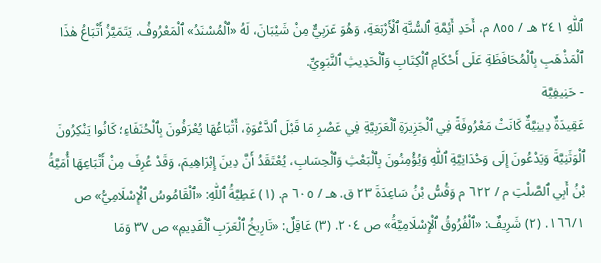ٱللّٰهِ ٢٤١ هـ / ٨٥٥ م، أَحَدِ أَئِمَّةِ ٱلسُّنَّةِ ٱلْأَرْبَعَةِ، وَهُوَ عَرَبِيٌّ مِنْ شَيْبَانَ، لَهُ «ٱلْمُسْنَدُ» ٱلْمَعْرُوفُ. يَتَمَيَّزُ أَتْبَاعُ هٰذَا ٱلْمَذْهَبِ بِٱلْمُحَافَظَةِ عَلَى أَحْكَامِ ٱلْكِتَابِ وَٱلْحَدِيثِ ٱلنَّبَوِيِّ.
- حَنِيفِيَّة
عَقِيدَةٌ دِينِيَّةٌ كَانَتْ مَعْرُوفَةً فِي ٱلْجَزِيرَةِ ٱلْعَرَبِيَّةِ فِي عَصْرِ مَا قَبْلَ ٱلدَّعْوَةِ، أَتْبَاعُهَا يُعْرَفُونَ بِٱلْحُنَفَاءِ؛ كَانُوا يَنْكِرُونَ ٱلْوَثَنِيَّةَ وَيَدْعُونَ إِلَى وَحْدَانِيَّةِ ٱللّٰهِ وَيُؤْمِنُونَ بِٱلْبَعْثِ وَٱلْحِسَابِ، يُعْتَقَدُ أَنَّ دِينَ إِبْرَاهِيمَ، وَقَدْ عُرِفَ مِنْ أَتْبَاعِهَا أُمَيَّةُ بْنُ أَبِي ٱلصَّلْتِ م / ٦٢٢ م وَقُسُّ بْنُ سَاعِدَةَ ٢٣ ق. هـ / ٦٠٥ م. (١) عَطِيَّةُ ٱللّٰهِ: «ٱلْقَامُوسُ ٱلْإِسْلَامِيُّ» ص ١٦٦/١. (٢) شَرِيفٌ: «ٱلْفُرُوقُ ٱلْإِسْلَامِيَّةُ» ص ٢٠٤. (٣) عَاقِلٌ: «تَارِيخُ ٱلْعَرَبِ ٱلْقَدِيمِ» ص ٣٧ وَمَا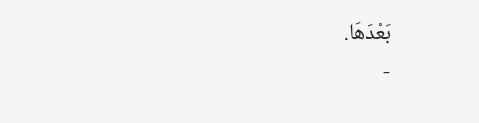بَعْدَهَا.
-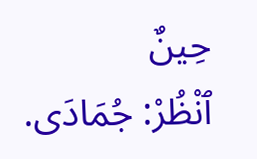حِينٌ
ٱنْظُرْ: جُمَادَى.